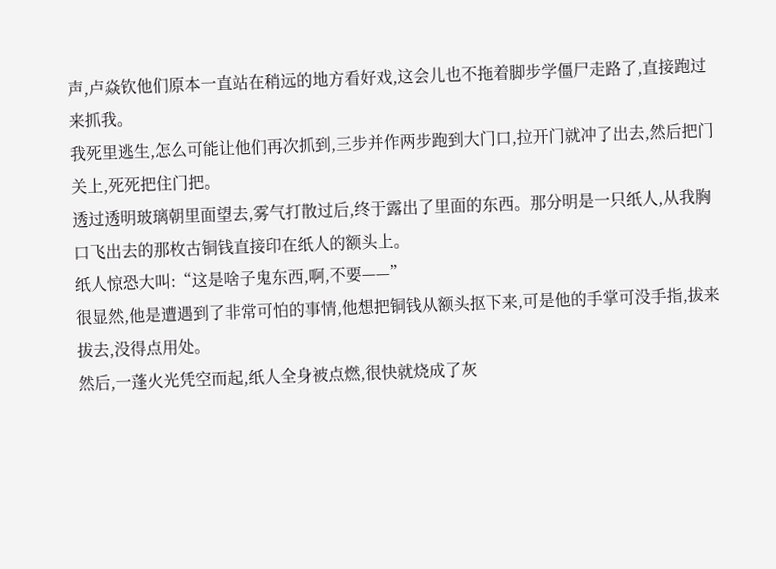声,卢焱钦他们原本一直站在稍远的地方看好戏,这会儿也不拖着脚步学僵尸走路了,直接跑过来抓我。
我死里逃生,怎么可能让他们再次抓到,三步并作两步跑到大门口,拉开门就冲了出去,然后把门关上,死死把住门把。
透过透明玻璃朝里面望去,雾气打散过后,终于露出了里面的东西。那分明是一只纸人,从我胸口飞出去的那枚古铜钱直接印在纸人的额头上。
纸人惊恐大叫:“这是啥子鬼东西,啊,不要——”
很显然,他是遭遇到了非常可怕的事情,他想把铜钱从额头抠下来,可是他的手掌可没手指,拔来拔去,没得点用处。
然后,一蓬火光凭空而起,纸人全身被点燃,很快就烧成了灰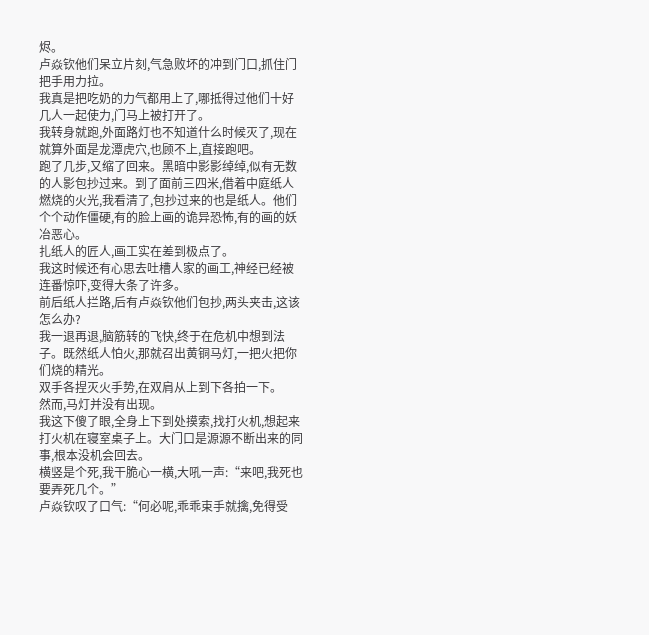烬。
卢焱钦他们呆立片刻,气急败坏的冲到门口,抓住门把手用力拉。
我真是把吃奶的力气都用上了,哪抵得过他们十好几人一起使力,门马上被打开了。
我转身就跑,外面路灯也不知道什么时候灭了,现在就算外面是龙潭虎穴,也顾不上,直接跑吧。
跑了几步,又缩了回来。黑暗中影影绰绰,似有无数的人影包抄过来。到了面前三四米,借着中庭纸人燃烧的火光,我看清了,包抄过来的也是纸人。他们个个动作僵硬,有的脸上画的诡异恐怖,有的画的妖冶恶心。
扎纸人的匠人,画工实在差到极点了。
我这时候还有心思去吐槽人家的画工,神经已经被连番惊吓,变得大条了许多。
前后纸人拦路,后有卢焱钦他们包抄,两头夹击,这该怎么办?
我一退再退,脑筋转的飞快,终于在危机中想到法子。既然纸人怕火,那就召出黄铜马灯,一把火把你们烧的精光。
双手各捏灭火手势,在双肩从上到下各拍一下。
然而,马灯并没有出现。
我这下傻了眼,全身上下到处摸索,找打火机,想起来打火机在寝室桌子上。大门口是源源不断出来的同事,根本没机会回去。
横竖是个死,我干脆心一横,大吼一声:“来吧,我死也要弄死几个。”
卢焱钦叹了口气:“何必呢,乖乖束手就擒,免得受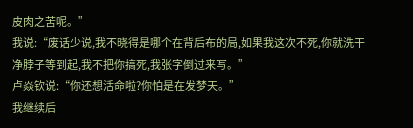皮肉之苦呢。”
我说:“废话少说,我不晓得是哪个在背后布的局,如果我这次不死,你就洗干净脖子等到起,我不把你搞死,我张字倒过来写。”
卢焱钦说:“你还想活命啦?你怕是在发梦天。”
我继续后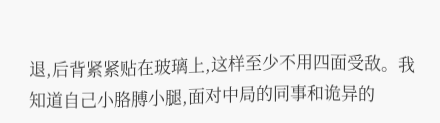退,后背紧紧贴在玻璃上,这样至少不用四面受敌。我知道自己小胳膊小腿,面对中局的同事和诡异的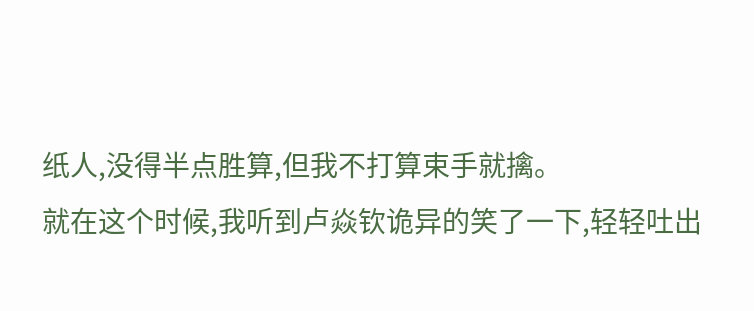纸人,没得半点胜算,但我不打算束手就擒。
就在这个时候,我听到卢焱钦诡异的笑了一下,轻轻吐出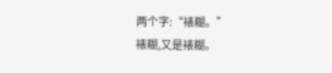两个字:“裱糊。”
裱糊,又是裱糊。